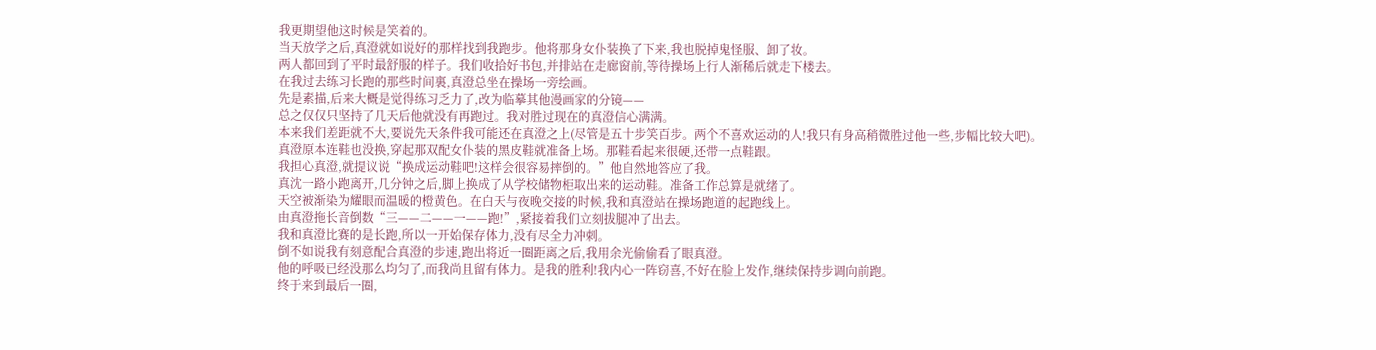我更期望他这时候是笑着的。
当天放学之后,真澄就如说好的那样找到我跑步。他将那身女仆装换了下来,我也脱掉鬼怪服、卸了妆。
两人都回到了平时最舒服的样子。我们收拾好书包,并排站在走廊窗前,等待操场上行人渐稀后就走下楼去。
在我过去练习长跑的那些时间裏,真澄总坐在操场一旁绘画。
先是素描,后来大概是觉得练习乏力了,改为临摹其他漫画家的分镜——
总之仅仅只坚持了几天后他就没有再跑过。我对胜过现在的真澄信心满满。
本来我们差距就不大,要说先天条件我可能还在真澄之上(尽管是五十步笑百步。两个不喜欢运动的人!我只有身高稍微胜过他一些,步幅比较大吧)。
真澄原本连鞋也没换,穿起那双配女仆装的黑皮鞋就准备上场。那鞋看起来很硬,还带一点鞋跟。
我担心真澄,就提议说“换成运动鞋吧!这样会很容易摔倒的。”他自然地答应了我。
真沈一路小跑离开,几分钟之后,脚上换成了从学校储物柜取出来的运动鞋。准备工作总算是就绪了。
天空被渐染为耀眼而温暖的橙黄色。在白天与夜晚交接的时候,我和真澄站在操场跑道的起跑线上。
由真澄拖长音倒数“三——二——一——跑!”,紧接着我们立刻拔腿冲了出去。
我和真澄比赛的是长跑,所以一开始保存体力,没有尽全力冲刺。
倒不如说我有刻意配合真澄的步速,跑出将近一圈距离之后,我用余光偷偷看了眼真澄。
他的呼吸已经没那么均匀了,而我尚且留有体力。是我的胜利!我内心一阵窃喜,不好在脸上发作,继续保持步调向前跑。
终于来到最后一圈,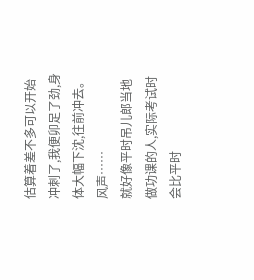估算着差不多可以开始冲刺了,我便卯足了劲,身体大幅下沈,往前冲去。
风声……
就好像平时吊儿郎当地做功课的人,实际考试时会比平时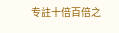专註十倍百倍之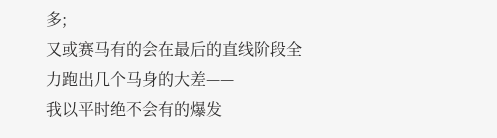多;
又或赛马有的会在最后的直线阶段全力跑出几个马身的大差——
我以平时绝不会有的爆发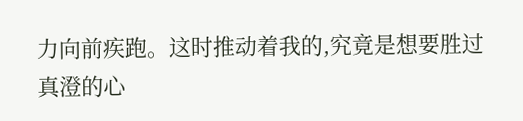力向前疾跑。这时推动着我的,究竟是想要胜过真澄的心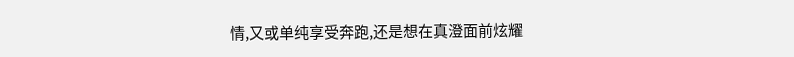情,又或单纯享受奔跑,还是想在真澄面前炫耀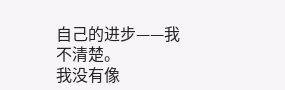自己的进步——我不清楚。
我没有像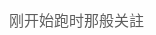刚开始跑时那般关註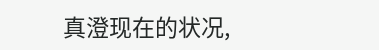真澄现在的状况,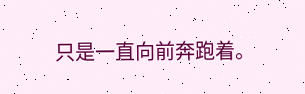只是一直向前奔跑着。